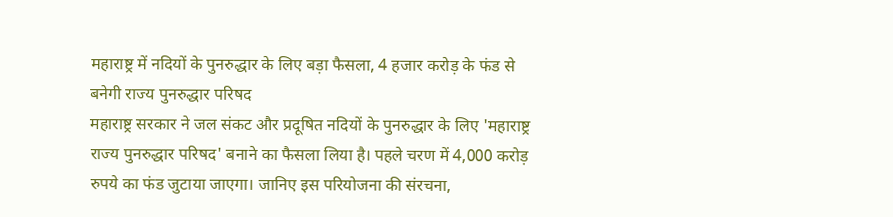महाराष्ट्र में नदियों के पुनरुद्धार के लिए बड़ा फैसला, 4 हजार करोड़ के फंड से बनेगी राज्य पुनरुद्धार परिषद
महाराष्ट्र सरकार ने जल संकट और प्रदूषित नदियों के पुनरुद्धार के लिए 'महाराष्ट्र राज्य पुनरुद्धार परिषद' बनाने का फैसला लिया है। पहले चरण में 4,000 करोड़ रुपये का फंड जुटाया जाएगा। जानिए इस परियोजना की संरचना,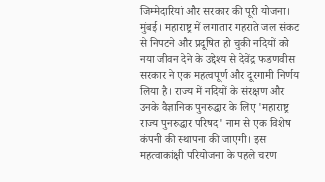जिम्मेदारियां और सरकार की पूरी योजना।
मुंबई। महाराष्ट्र में लगातार गहराते जल संकट से निपटने और प्रदूषित हो चुकी नदियों को नया जीवन देने के उद्देश्य से देवेंद्र फडणवीस सरकार ने एक महत्वपूर्ण और दूरगामी निर्णय लिया है। राज्य में नदियों के संरक्षण और उनके वैज्ञानिक पुनरुद्धार के लिए 'महाराष्ट्र राज्य पुनरुद्धार परिषद' नाम से एक विशेष कंपनी की स्थापना की जाएगी। इस महत्वाकांक्षी परियोजना के पहले चरण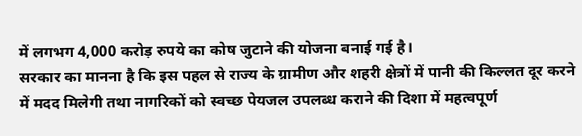में लगभग 4,000 करोड़ रुपये का कोष जुटाने की योजना बनाई गई है।
सरकार का मानना है कि इस पहल से राज्य के ग्रामीण और शहरी क्षेत्रों में पानी की किल्लत दूर करने में मदद मिलेगी तथा नागरिकों को स्वच्छ पेयजल उपलब्ध कराने की दिशा में महत्वपूर्ण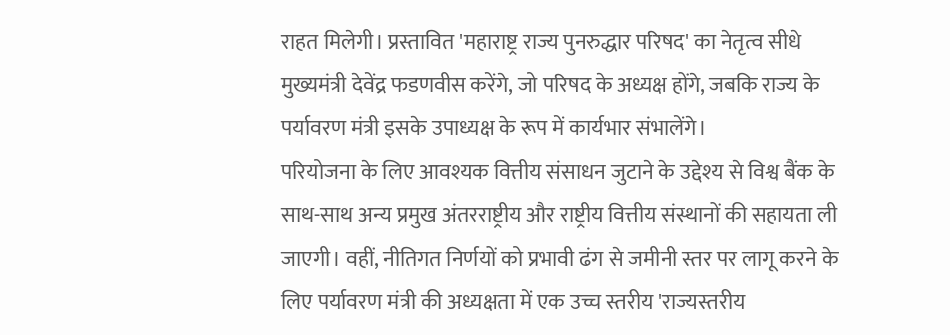राहत मिलेगी। प्रस्तावित 'महाराष्ट्र राज्य पुनरुद्धार परिषद' का नेतृत्व सीधे मुख्यमंत्री देवेंद्र फडणवीस करेंगे, जो परिषद के अध्यक्ष होंगे, जबकि राज्य के पर्यावरण मंत्री इसके उपाध्यक्ष के रूप में कार्यभार संभालेंगे।
परियोजना के लिए आवश्यक वित्तीय संसाधन जुटाने के उद्देश्य से विश्व बैंक के साथ-साथ अन्य प्रमुख अंतरराष्ट्रीय और राष्ट्रीय वित्तीय संस्थानों की सहायता ली जाएगी। वहीं, नीतिगत निर्णयों को प्रभावी ढंग से जमीनी स्तर पर लागू करने के लिए पर्यावरण मंत्री की अध्यक्षता में एक उच्च स्तरीय 'राज्यस्तरीय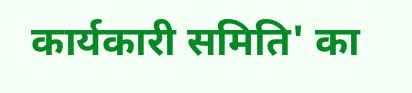कार्यकारी समिति' का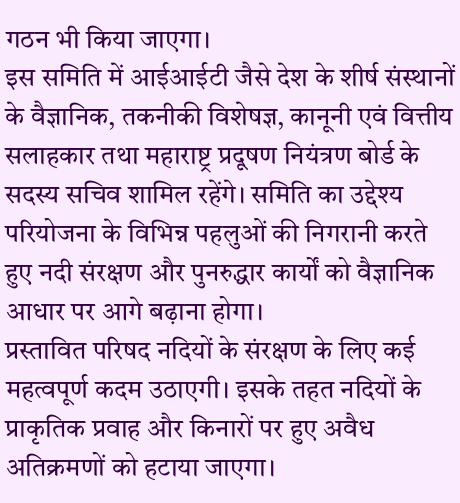गठन भी किया जाएगा।
इस समिति में आईआईटी जैसे देश के शीर्ष संस्थानों के वैज्ञानिक, तकनीकी विशेषज्ञ, कानूनी एवं वित्तीय सलाहकार तथा महाराष्ट्र प्रदूषण नियंत्रण बोर्ड के सदस्य सचिव शामिल रहेंगे। समिति का उद्देश्य परियोजना के विभिन्न पहलुओं की निगरानी करते हुए नदी संरक्षण और पुनरुद्धार कार्यों को वैज्ञानिक आधार पर आगे बढ़ाना होगा।
प्रस्तावित परिषद नदियों के संरक्षण के लिए कई महत्वपूर्ण कदम उठाएगी। इसके तहत नदियों के प्राकृतिक प्रवाह और किनारों पर हुए अवैध अतिक्रमणों को हटाया जाएगा।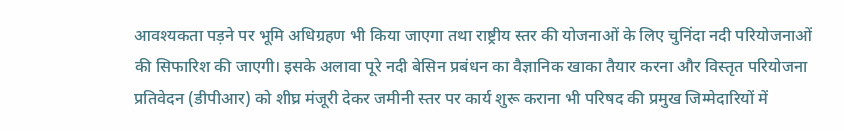आवश्यकता पड़ने पर भूमि अधिग्रहण भी किया जाएगा तथा राष्ट्रीय स्तर की योजनाओं के लिए चुनिंदा नदी परियोजनाओं की सिफारिश की जाएगी। इसके अलावा पूरे नदी बेसिन प्रबंधन का वैज्ञानिक खाका तैयार करना और विस्तृत परियोजना प्रतिवेदन (डीपीआर) को शीघ्र मंजूरी देकर जमीनी स्तर पर कार्य शुरू कराना भी परिषद की प्रमुख जिम्मेदारियों में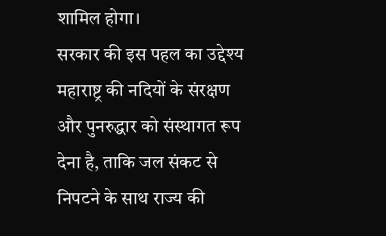शामिल होगा।
सरकार की इस पहल का उद्देश्य महाराष्ट्र की नदियों के संरक्षण और पुनरुद्धार को संस्थागत रूप देना है, ताकि जल संकट से निपटने के साथ राज्य की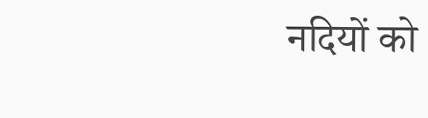नदियों को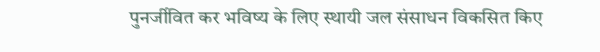पुनर्जीवित कर भविष्य के लिए स्थायी जल संसाधन विकसित किए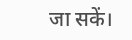जा सकें।